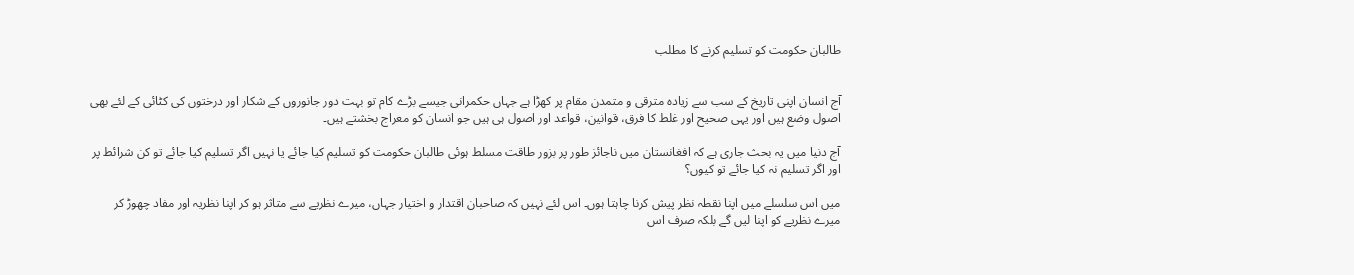طالبان حکومت کو تسلیم کرنے کا مطلب


آج انسان اپنی تاریخ کے سب سے زیادہ مترقی و متمدن مقام پر کھڑا ہے جہاں حکمرانی جیسے بڑے کام تو بہت دور جانوروں کے شکار اور درختوں کی کٹائی کے لئے بھی اصول وضع ہیں اور یہی صحیح اور غلط کا فرق، قوانین، قواعد اور اصول ہی ہیں جو انسان کو معراج بخشتے ہیں۔

آج دنیا میں یہ بحث جاری ہے کہ افغانستان میں ناجائز طور پر بزور طاقت مسلط ہوئی طالبان حکومت کو تسلیم کیا جائے یا نہیں اگر تسلیم کیا جائے تو کن شرائط پر اور اگر تسلیم نہ کیا جائے تو کیوں؟

میں اس سلسلے میں اپنا نقطہ نظر پیش کرنا چاہتا ہوں۔ اس لئے نہیں کہ صاحبان اقتدار و اختیار جہاں، میرے نظریے سے متاثر ہو کر اپنا نظریہ اور مفاد چھوڑ کر میرے نظریے کو اپنا لیں گے بلکہ صرف اس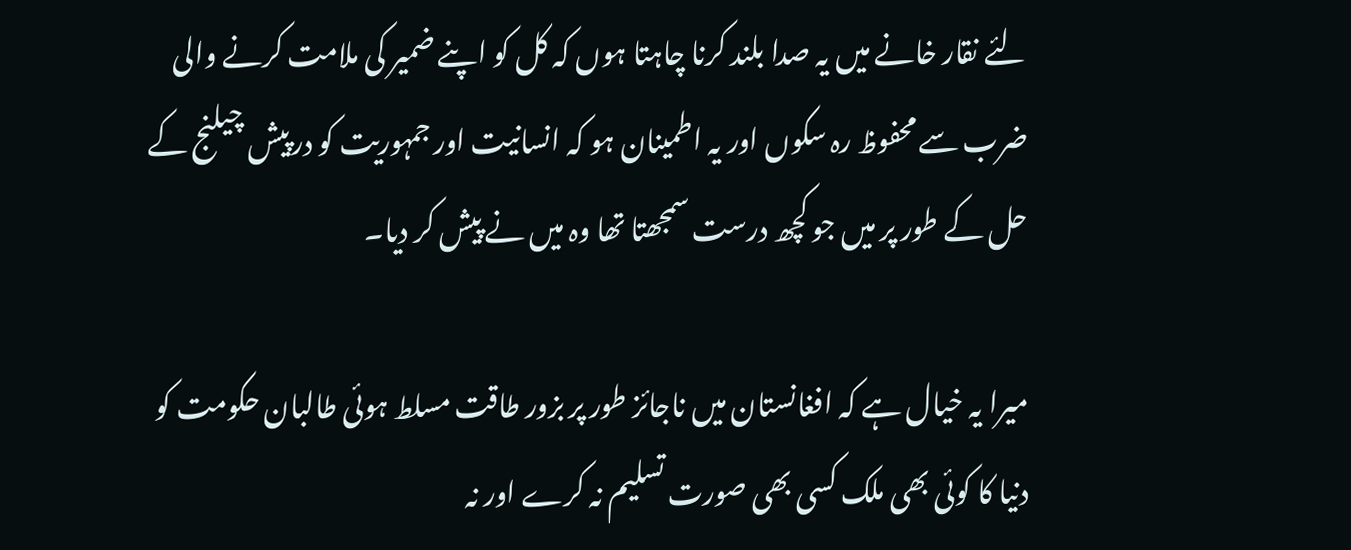لئے نقار خانے میں یہ صدا بلند کرنا چاہتا ہوں کہ کل کو اپنے ضمیر کی ملامت کرنے والی ضرب سے محفوظ رہ سکوں اور یہ اطمینان ہو کہ انسانیت اور جمہوریت کو درپیش چیلنج کے حل کے طور پر میں جو کچھ درست سمجھتا تھا وہ میں نے پیش کر دیا۔

میرا یہ خیال ہے کہ افغانستان میں ناجائز طور پر بزور طاقت مسلط ہوئی طالبان حکومت کو دنیا کا کوئی بھی ملک کسی بھی صورت تسلیم نہ کرے اور نہ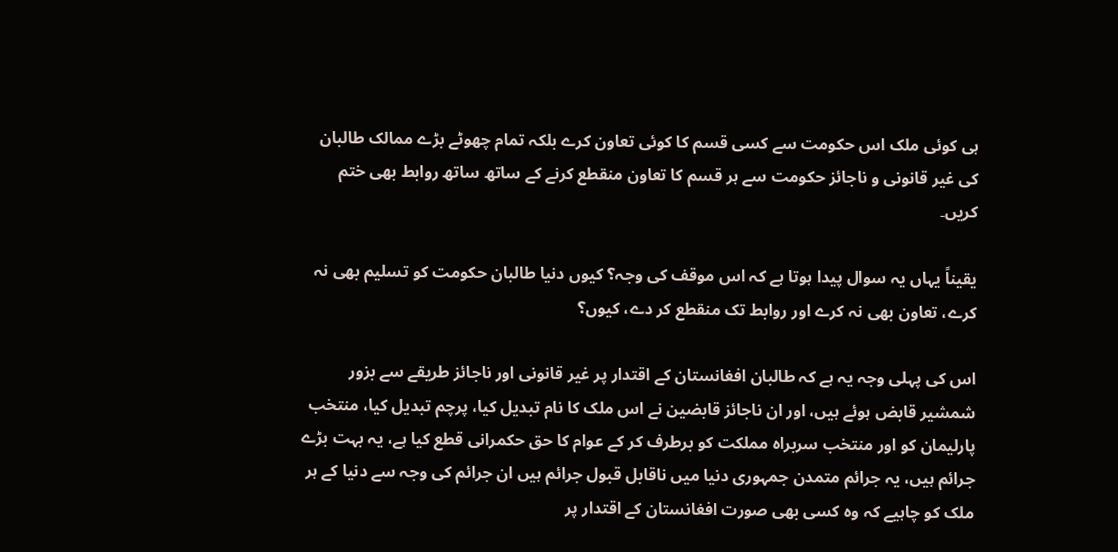ہی کوئی ملک اس حکومت سے کسی قسم کا کوئی تعاون کرے بلکہ تمام چھوٹے بڑے ممالک طالبان کی غیر قانونی و ناجائز حکومت سے ہر قسم کا تعاون منقطع کرنے کے ساتھ ساتھ روابط بھی ختم کریں۔

یقیناً یہاں یہ سوال پیدا ہوتا ہے کہ اس موقف کی وجہ؟ کیوں دنیا طالبان حکومت کو تسلیم بھی نہ کرے، تعاون بھی نہ کرے اور روابط تک منقطع کر دے، کیوں؟

اس کی پہلی وجہ یہ ہے کہ طالبان افغانستان کے اقتدار پر غیر قانونی اور ناجائز طریقے سے بزور شمشیر قابض ہوئے ہیں، اور ان ناجائز قابضین نے اس ملک کا نام تبدیل کیا، پرچم تبدیل کیا، منتخب پارلیمان کو اور منتخب سربراہ مملکت کو برطرف کر کے عوام کا حق حکمرانی قطع کیا ہے، یہ بہت بڑے جرائم ہیں، یہ جرائم متمدن جمہوری دنیا میں ناقابل قبول جرائم ہیں ان جرائم کی وجہ سے دنیا کے ہر ملک کو چاہیے کہ وہ کسی بھی صورت افغانستان کے اقتدار پر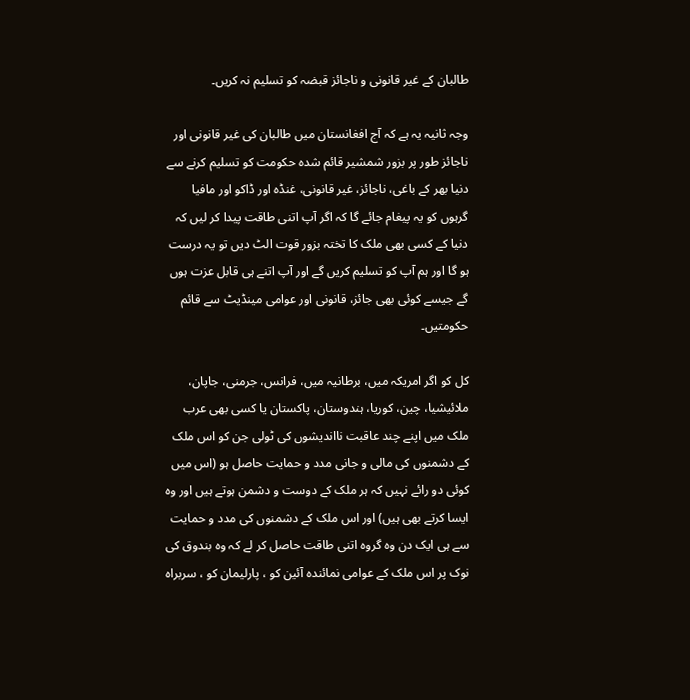طالبان کے غیر قانونی و ناجائز قبضہ کو تسلیم نہ کریں۔

وجہ ثانیہ یہ ہے کہ آج افغانستان میں طالبان کی غیر قانونی اور ناجائز طور پر بزور شمشیر قائم شدہ حکومت کو تسلیم کرنے سے دنیا بھر کے باغی، ناجائز، غیر قانونی، غنڈہ اور ڈاکو اور مافیا گرہوں کو یہ پیغام جائے گا کہ اگر آپ اتنی طاقت پیدا کر لیں کہ دنیا کے کسی بھی ملک کا تختہ بزور قوت الٹ دیں تو یہ درست ہو گا اور ہم آپ کو تسلیم کریں گے اور آپ اتنے ہی قابل عزت ہوں گے جیسے کوئی بھی جائز، قانونی اور عوامی مینڈیٹ سے قائم حکومتیں۔

کل کو اگر امریکہ میں، برطانیہ میں، فرانس، جرمنی، جاپان، ملائیشیا، چین، کوریا، ہندوستان، پاکستان یا کسی بھی عرب ملک میں اپنے چند عاقبت نااندیشوں کی ٹولی جن کو اس ملک کے دشمنوں کی مالی و جانی مدد و حمایت حاصل ہو (اس میں کوئی دو رائے نہیں کہ ہر ملک کے دوست و دشمن ہوتے ہیں اور وہ ایسا کرتے بھی ہیں) اور اس ملک کے دشمنوں کی مدد و حمایت سے ہی ایک دن وہ گروہ اتنی طاقت حاصل کر لے کہ وہ بندوق کی نوک پر اس ملک کے عوامی نمائندہ آئین کو ، پارلیمان کو ، سربراہ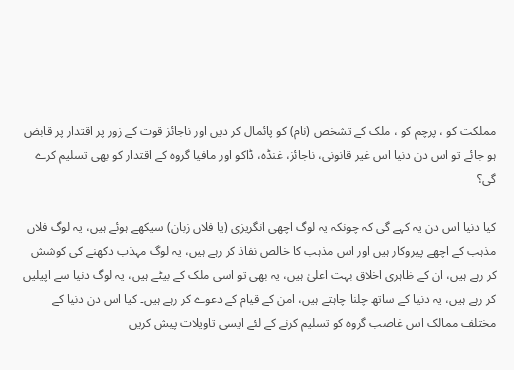مملکت کو ، پرچم کو ، ملک کے تشخص (نام) کو پائمال کر دیں اور ناجائز قوت کے زور پر اقتدار پر قابض ہو جائے تو اس دن دنیا اس غیر قانونی، ناجائز، غنڈہ، ڈاکو اور مافیا گروہ کے اقتدار کو بھی تسلیم کرے گی؟

کیا دنیا اس دن یہ کہے گی کہ چونکہ یہ لوگ اچھی انگریزی (یا فلاں زبان) سیکھے ہوئے ہیں، یہ لوگ فلاں مذہب کے اچھے پیروکار ہیں اور اس مذہب کا خالص نفاذ کر رہے ہیں، یہ لوگ مہذب دکھنے کی کوشش کر رہے ہیں، ان کے ظاہری اخلاق بہت اعلیٰ ہیں، یہ بھی تو اسی ملک کے بیٹے ہیں، یہ لوگ دنیا سے اپیلیں کر رہے ہیں، یہ دنیا کے ساتھ چلنا چاہتے ہیں، امن کے قیام کے دعوے کر رہے ہیں۔ کیا اس دن دنیا کے مختلف ممالک اس غاصب گروہ کو تسلیم کرنے کے لئے ایسی تاویلات پیش کریں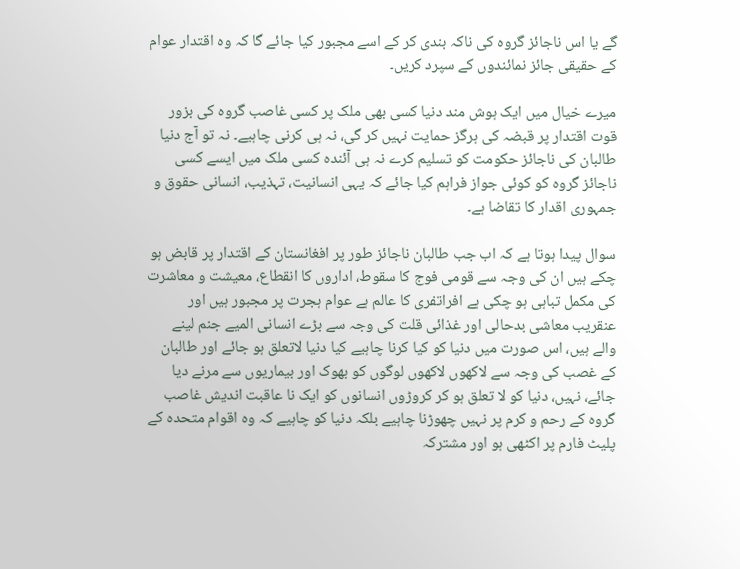گے یا اس ناجائز گروہ کی ناکہ بندی کر کے اسے مجبور کیا جائے گا کہ وہ اقتدار عوام کے حقیقی جائز نمائندوں کے سپرد کریں۔

میرے خیال میں ایک ہوش مند دنیا کسی بھی ملک پر کسی غاصب گروہ کی بزور قوت اقتدار پر قبضہ کی ہرگز حمایت نہیں کر گی، نہ ہی کرنی چاہیے۔ نہ تو آج دنیا طالبان کی ناجائز حکومت کو تسلیم کرے نہ ہی آئندہ کسی ملک میں ایسے کسی ناجائز گروہ کو کوئی جواز فراہم کیا جائے کہ یہی انسانیت، تہذیب، انسانی حقوق و جمہوری اقدار کا تقاضا ہے۔

سوال پیدا ہوتا ہے کہ اب جب طالبان ناجائز طور پر افغانستان کے اقتدار پر قابض ہو چکے ہیں ان کی وجہ سے قومی فوج کا سقوط، اداروں کا انقطاع، معیشت و معاشرت کی مکمل تباہی ہو چکی ہے افراتفری کا عالم ہے عوام ہجرت پر مجبور ہیں اور عنقریب معاشی بدحالی اور غذائی قلت کی وجہ سے بڑے انسانی المیے جنم لینے والے ہیں، اس صورت میں دنیا کو کیا کرنا چاہیے کیا دنیا لاتعلق ہو جائے اور طالبان کے غصب کی وجہ سے لاکھوں لاکھوں لوگوں کو بھوک اور بیماریوں سے مرنے دیا جائے، نہیں، دنیا کو لا تعلق ہو کر کروڑوں انسانوں کو ایک نا عاقبت اندیش غاصب گروہ کے رحم و کرم پر نہیں چھوڑنا چاہیے بلکہ دنیا کو چاہیے کہ وہ اقوام متحدہ کے پلیٹ فارم پر اکٹھی ہو اور مشترکہ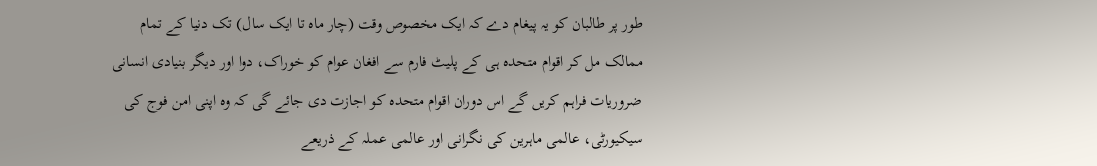طور پر طالبان کو یہ پیغام دے کہ ایک مخصوص وقت (چار ماہ تا ایک سال) تک دنیا کے تمام ممالک مل کر اقوام متحدہ ہی کے پلیٹ فارم سے افغان عوام کو خوراک، دوا اور دیگر بنیادی انسانی ضروریات فراہم کریں گے اس دوران اقوام متحدہ کو اجازت دی جائے گی کہ وہ اپنی امن فوج کی سیکیورٹی، عالمی ماہرین کی نگرانی اور عالمی عملہ کے ذریعے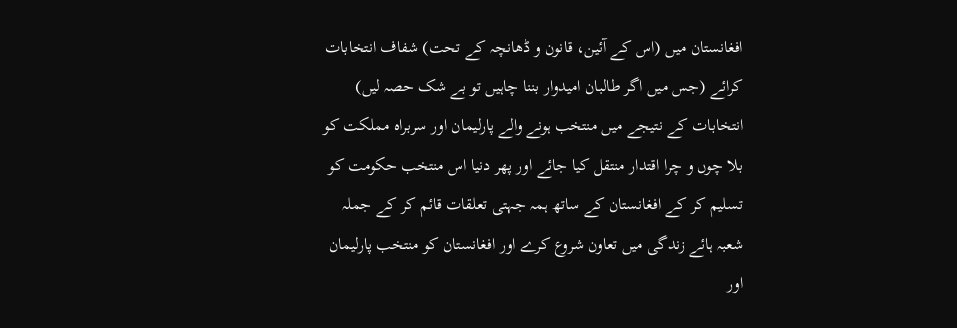افغانستان میں (اس کے آئین، قانون و ڈھانچہ کے تحت) شفاف انتخابات کرائے (جس میں اگر طالبان امیدوار بننا چاہیں تو بے شک حصہ لیں) انتخابات کے نتیجے میں منتخب ہونے والے پارلیمان اور سربراہ مملکت کو بلا چوں و چرا اقتدار منتقل کیا جائے اور پھر دنیا اس منتخب حکومت کو تسلیم کر کے افغانستان کے ساتھ ہمہ جہتی تعلقات قائم کر کے جملہ شعبہ ہائے زندگی میں تعاون شروع کرے اور افغانستان کو منتخب پارلیمان اور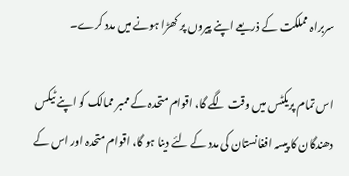سربراہ مملکت کے ذریعے اپنے پیروں پر کھڑا ہونے میں مدد کرے۔

اس تمام پریکٹس میں وقت لگے گا، اقوام متحدہ کے ممبر ممالک کو اپنے ٹیکس دھندگان کا پیسہ افغانستان کی مدد کے لئے دینا ہو گا، اقوام متحدہ اور اس کے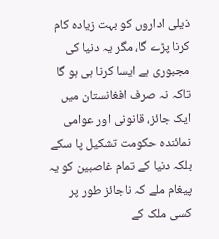ذیلی اداروں کو بہت زیادہ کام کرنا پڑے گا، مگر یہ دنیا کی مجبوری ہے ایسا کرنا ہی ہو گا تاکہ نہ صرف افغانستان میں ایک جائز، قانونی اور عوامی نمائندہ حکومت تشکیل پا سکے بلکہ دنیا کے تمام غاصبین کو یہ پیغام ملے کہ ناجائز طور پر کسی ملک کے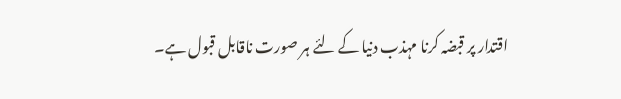اقتدار پر قبضہ کرنا مہذب دنیا کے لئے ہر صورت ناقابل قبول ہے۔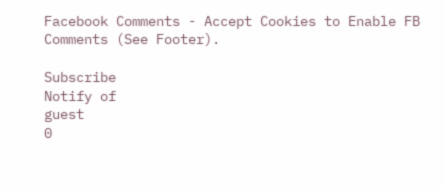Facebook Comments - Accept Cookies to Enable FB Comments (See Footer).

Subscribe
Notify of
guest
0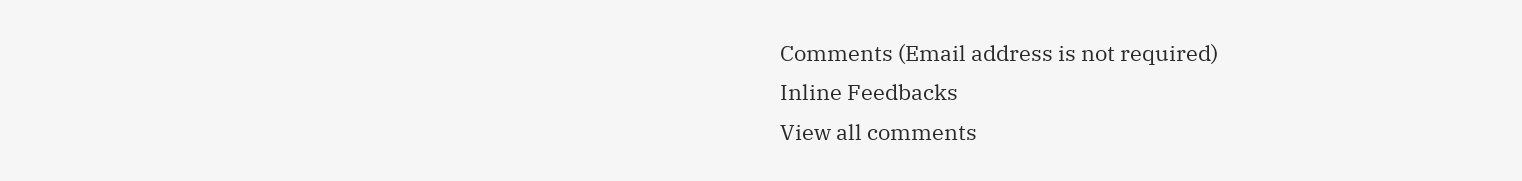Comments (Email address is not required)
Inline Feedbacks
View all comments